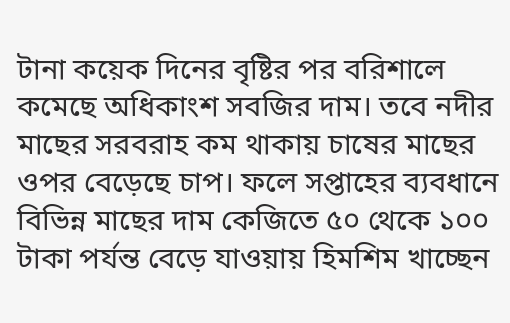টানা কয়েক দিনের বৃষ্টির পর বরিশালে কমেছে অধিকাংশ সবজির দাম। তবে নদীর মাছের সরবরাহ কম থাকায় চাষের মাছের ওপর বেড়েছে চাপ। ফলে সপ্তাহের ব্যবধানে বিভিন্ন মাছের দাম কেজিতে ৫০ থেকে ১০০ টাকা পর্যন্ত বেড়ে যাওয়ায় হিমশিম খাচ্ছেন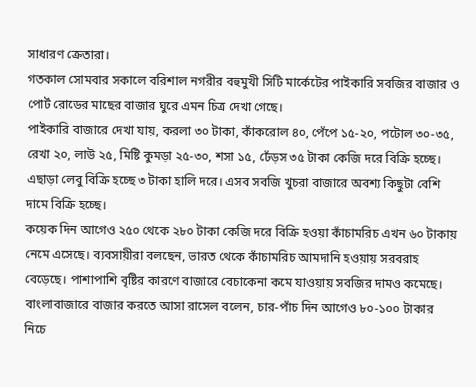সাধারণ ক্রেতারা।
গতকাল সোমবার সকালে বরিশাল নগরীর বহুমুখী সিটি মার্কেটের পাইকারি সবজির বাজার ও পোর্ট রোডের মাছের বাজার ঘুরে এমন চিত্র দেখা গেছে।
পাইকারি বাজারে দেখা যায়, করলা ৩০ টাকা, কাঁকরোল ৪০, পেঁপে ১৫-২০, পটোল ৩০-৩৫, রেখা ২০, লাউ ২৫, মিষ্টি কুমড়া ২৫-৩০, শসা ১৫, ঢেঁড়স ৩৫ টাকা কেজি দরে বিক্রি হচ্ছে। এছাড়া লেবু বিক্রি হচ্ছে ৩ টাকা হালি দরে। এসব সবজি খুচরা বাজারে অবশ্য কিছুটা বেশি দামে বিক্রি হচ্ছে।
কয়েক দিন আগেও ২৫০ থেকে ২৮০ টাকা কেজি দরে বিক্রি হওয়া কাঁচামরিচ এখন ৬০ টাকায় নেমে এসেছে। ব্যবসায়ীরা বলছেন, ভারত থেকে কাঁচামরিচ আমদানি হওয়ায় সরবরাহ বেড়েছে। পাশাপাশি বৃষ্টির কারণে বাজারে বেচাকেনা কমে যাওয়ায় সবজির দামও কমেছে।
বাংলাবাজারে বাজার করতে আসা রাসেল বলেন, চার-পাঁচ দিন আগেও ৮০-১০০ টাকার নিচে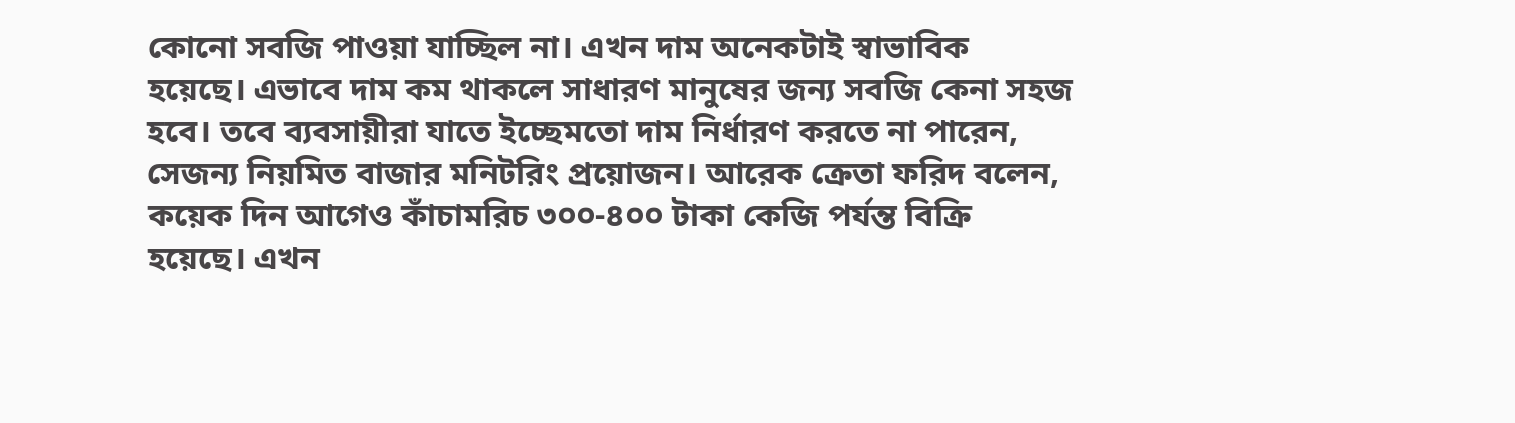কোনো সবজি পাওয়া যাচ্ছিল না। এখন দাম অনেকটাই স্বাভাবিক হয়েছে। এভাবে দাম কম থাকলে সাধারণ মানুষের জন্য সবজি কেনা সহজ হবে। তবে ব্যবসায়ীরা যাতে ইচ্ছেমতো দাম নির্ধারণ করতে না পারেন, সেজন্য নিয়মিত বাজার মনিটরিং প্রয়োজন। আরেক ক্রেতা ফরিদ বলেন, কয়েক দিন আগেও কাঁচামরিচ ৩০০-৪০০ টাকা কেজি পর্যন্ত বিক্রি হয়েছে। এখন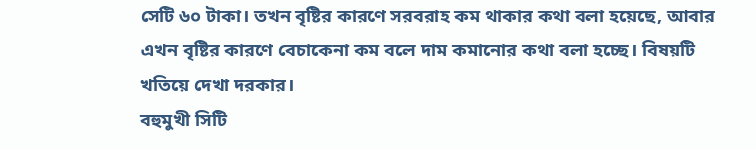সেটি ৬০ টাকা। তখন বৃষ্টির কারণে সরবরাহ কম থাকার কথা বলা হয়েছে, আবার এখন বৃষ্টির কারণে বেচাকেনা কম বলে দাম কমানোর কথা বলা হচ্ছে। বিষয়টি খতিয়ে দেখা দরকার।
বহুমুখী সিটি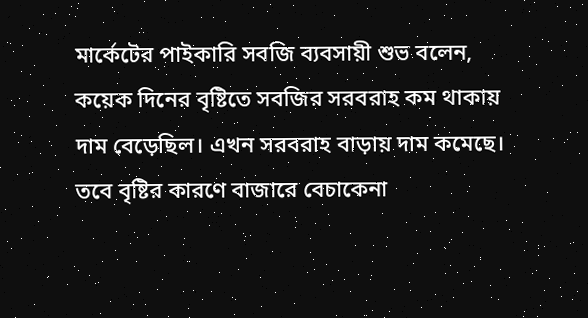মার্কেটের পাইকারি সবজি ব্যবসায়ী শুভ বলেন, কয়েক দিনের বৃষ্টিতে সবজির সরবরাহ কম থাকায় দাম বেড়েছিল। এখন সরবরাহ বাড়ায় দাম কমেছে। তবে বৃষ্টির কারণে বাজারে বেচাকেনা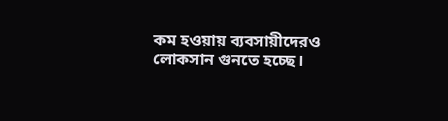কম হওয়ায় ব্যবসায়ীদেরও লোকসান গুনতে হচ্ছে।